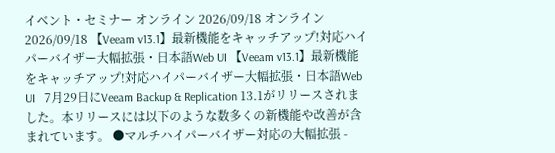イベント・セミナー オンライン 2026/09/18 オンライン 2026/09/18 【Veeam v13.1】最新機能をキャッチアップ!対応ハイパーバイザー大幅拡張・日本語Web UI 【Veeam v13.1】最新機能をキャッチアップ!対応ハイパーバイザー大幅拡張・日本語Web UI   7月29日にVeeam Backup & Replication 13.1がリリースされました。本リリースには以下のような数多くの新機能や改善が含まれています。 ●マルチハイパーバイザー対応の大幅拡張 -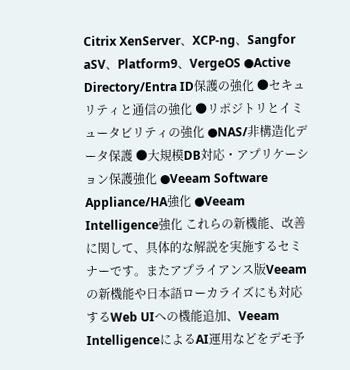Citrix XenServer、XCP-ng、Sangfor aSV、Platform9、VergeOS ●Active Directory/Entra ID保護の強化 ●セキュリティと通信の強化 ●リポジトリとイミュータビリティの強化 ●NAS/非構造化データ保護 ●大規模DB対応・アプリケーション保護強化 ●Veeam Software Appliance/HA強化 ●Veeam Intelligence強化 これらの新機能、改善に関して、具体的な解説を実施するセミナーです。またアプライアンス版Veeamの新機能や日本語ローカライズにも対応するWeb UIへの機能追加、Veeam IntelligenceによるAI運用などをデモ予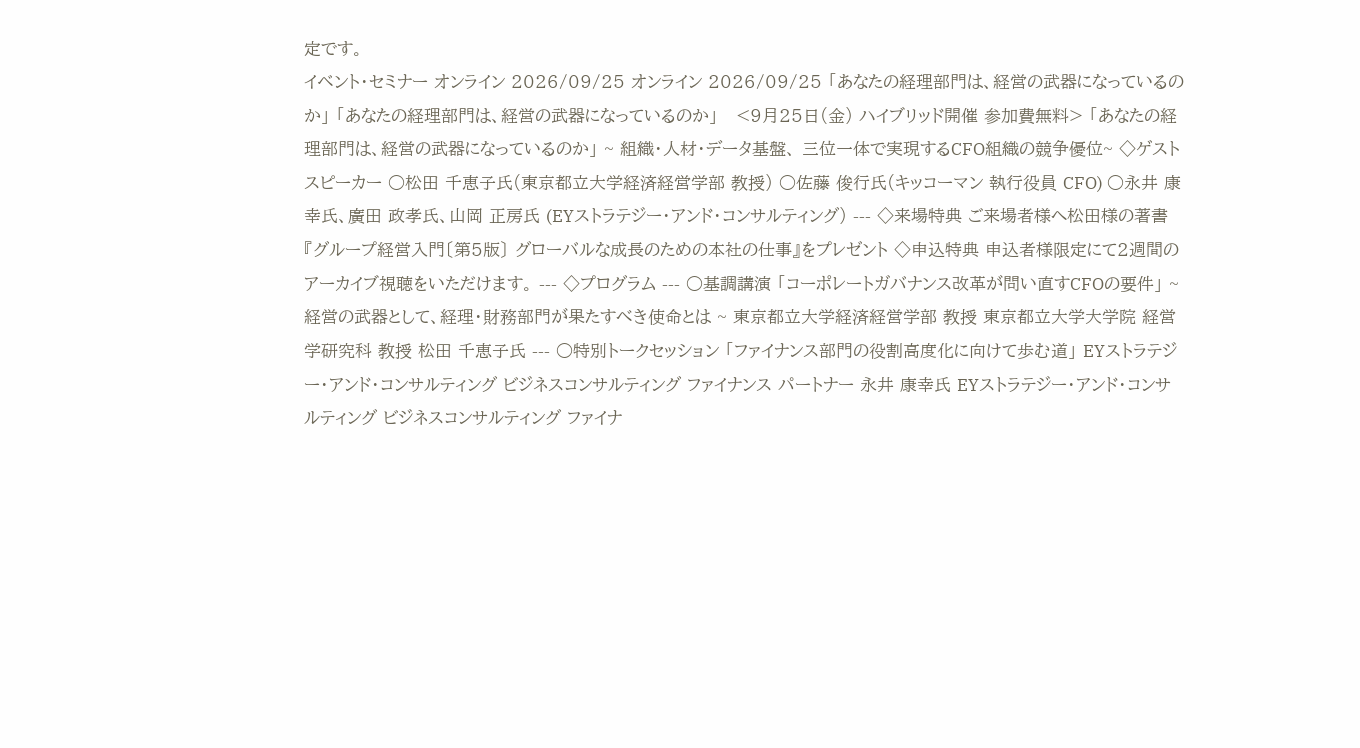定です。
イベント・セミナー オンライン 2026/09/25 オンライン 2026/09/25 「あなたの経理部門は、経営の武器になっているのか」 「あなたの経理部門は、経営の武器になっているのか」   <9月25日(金) ハイブリッド開催 参加費無料> 「あなたの経理部門は、経営の武器になっているのか」 ~ 組織・人材・データ基盤、 三位一体で実現するCFO組織の競争優位~ ◇ゲストスピーカー ○松田 千恵子氏(東京都立大学経済経営学部 教授) ○佐藤 俊行氏(キッコーマン 執行役員 CFO) ○永井 康幸氏、廣田 政孝氏、山岡 正房氏 (EYストラテジー・アンド・コンサルティング) --- ◇来場特典 ご来場者様へ松田様の著書『グループ経営入門〔第5版〕 グローバルな成長のための本社の仕事』をプレゼント ◇申込特典 申込者様限定にて2週間のアーカイブ視聴をいただけます。 --- ◇プログラム --- ○基調講演 「コーポレートガバナンス改革が問い直すCFOの要件」 ~ 経営の武器として、経理・財務部門が果たすべき使命とは ~ 東京都立大学経済経営学部 教授 東京都立大学大学院 経営学研究科 教授 松田 千恵子氏 --- ○特別トークセッション 「ファイナンス部門の役割高度化に向けて歩む道」 EYストラテジー・アンド・コンサルティング ビジネスコンサルティング ファイナンス パートナー 永井 康幸氏 EYストラテジー・アンド・コンサルティング ビジネスコンサルティング ファイナ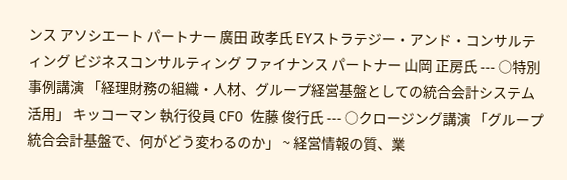ンス アソシエート パートナー 廣田 政孝氏 EYストラテジー・アンド・コンサルティング ビジネスコンサルティング ファイナンス パートナー 山岡 正房氏 --- ○特別事例講演 「経理財務の組織・人材、グループ経営基盤としての統合会計システム活用」 キッコーマン 執行役員 CFO 佐藤 俊行氏 --- ○クロージング講演 「グループ統合会計基盤で、何がどう変わるのか」 ~ 経営情報の質、業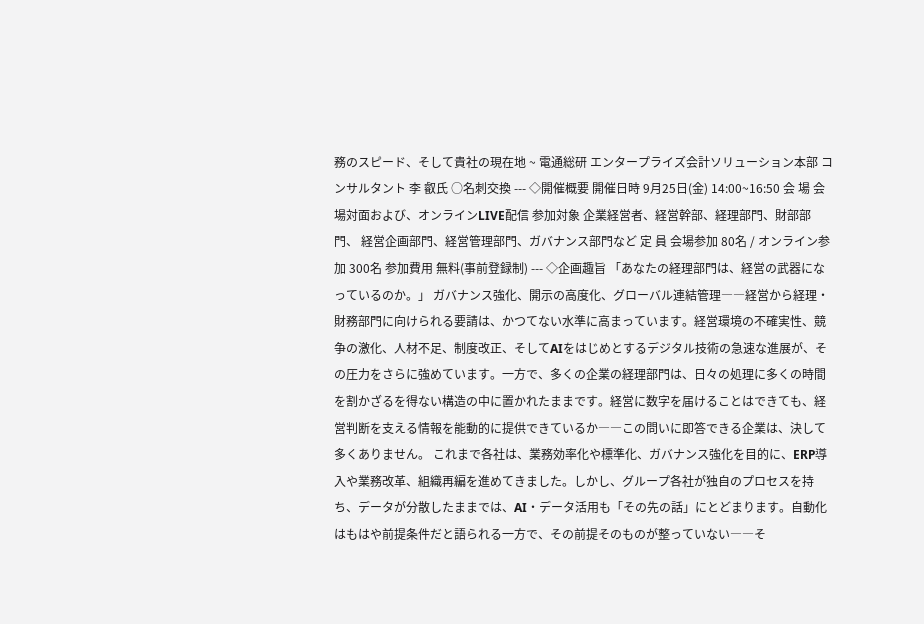務のスピード、そして貴社の現在地 ~ 電通総研 エンタープライズ会計ソリューション本部 コンサルタント 李 叡氏 ○名刺交換 --- ◇開催概要 開催日時 9月25日(金) 14:00~16:50 会 場 会場対面および、オンラインLIVE配信 参加対象 企業経営者、経営幹部、経理部門、財部部門、 経営企画部門、経営管理部門、ガバナンス部門など 定 員 会場参加 80名 / オンライン参加 300名 参加費用 無料(事前登録制) --- ◇企画趣旨 「あなたの経理部門は、経営の武器になっているのか。」 ガバナンス強化、開示の高度化、グローバル連結管理――経営から経理・財務部門に向けられる要請は、かつてない水準に高まっています。経営環境の不確実性、競争の激化、人材不足、制度改正、そしてAIをはじめとするデジタル技術の急速な進展が、その圧力をさらに強めています。一方で、多くの企業の経理部門は、日々の処理に多くの時間を割かざるを得ない構造の中に置かれたままです。経営に数字を届けることはできても、経営判断を支える情報を能動的に提供できているか――この問いに即答できる企業は、決して多くありません。 これまで各社は、業務効率化や標準化、ガバナンス強化を目的に、ERP導入や業務改革、組織再編を進めてきました。しかし、グループ各社が独自のプロセスを持ち、データが分散したままでは、AI・データ活用も「その先の話」にとどまります。自動化はもはや前提条件だと語られる一方で、その前提そのものが整っていない――そ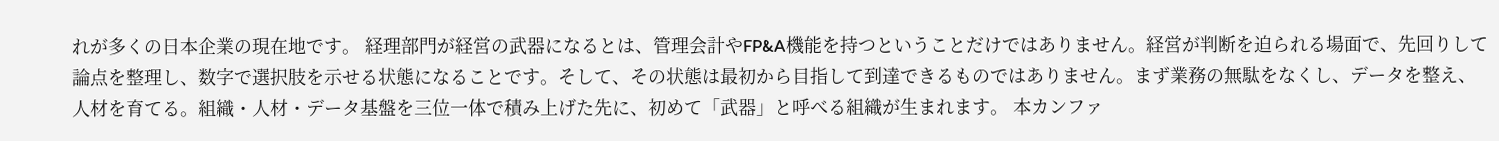れが多くの日本企業の現在地です。 経理部門が経営の武器になるとは、管理会計やFP&A機能を持つということだけではありません。経営が判断を迫られる場面で、先回りして論点を整理し、数字で選択肢を示せる状態になることです。そして、その状態は最初から目指して到達できるものではありません。まず業務の無駄をなくし、データを整え、人材を育てる。組織・人材・データ基盤を三位一体で積み上げた先に、初めて「武器」と呼べる組織が生まれます。 本カンファ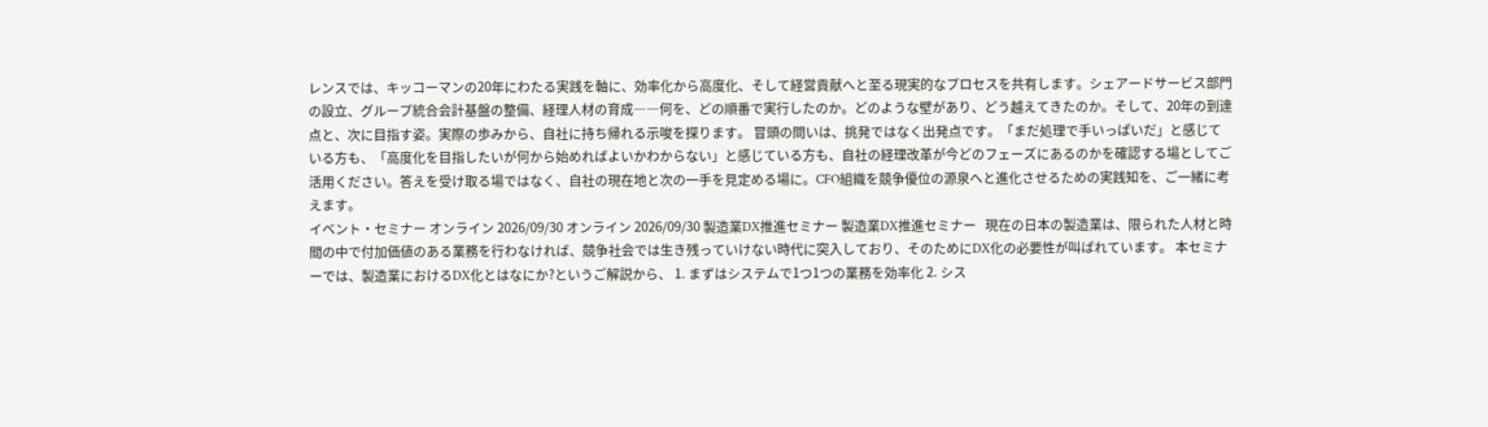レンスでは、キッコーマンの20年にわたる実践を軸に、効率化から高度化、そして経営貢献へと至る現実的なプロセスを共有します。シェアードサービス部門の設立、グループ統合会計基盤の整備、経理人材の育成――何を、どの順番で実行したのか。どのような壁があり、どう越えてきたのか。そして、20年の到達点と、次に目指す姿。実際の歩みから、自社に持ち帰れる示唆を探ります。 冒頭の問いは、挑発ではなく出発点です。「まだ処理で手いっぱいだ」と感じている方も、「高度化を目指したいが何から始めればよいかわからない」と感じている方も、自社の経理改革が今どのフェーズにあるのかを確認する場としてご活用ください。答えを受け取る場ではなく、自社の現在地と次の一手を見定める場に。CFO組織を競争優位の源泉へと進化させるための実践知を、ご一緒に考えます。
イベント・セミナー オンライン 2026/09/30 オンライン 2026/09/30 製造業DX推進セミナー 製造業DX推進セミナー   現在の日本の製造業は、限られた人材と時間の中で付加価値のある業務を行わなければ、競争社会では生き残っていけない時代に突入しており、そのためにDX化の必要性が叫ばれています。 本セミナーでは、製造業におけるDX化とはなにか?というご解説から、 1. まずはシステムで1つ1つの業務を効率化 2. シス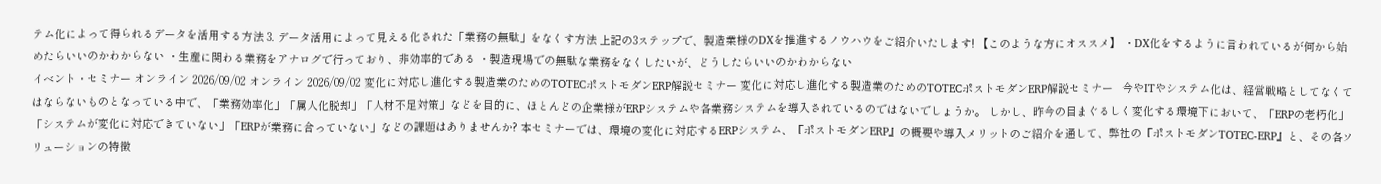テム化によって得られるデータを活用する方法 3. データ活用によって見える化された「業務の無駄」をなくす方法 上記の3ステップで、製造業様のDXを推進するノウハウをご紹介いたします! 【このような方にオススメ】 ・DX化をするように言われているが何から始めたらいいのかわからない ・生産に関わる業務をアナログで行っており、非効率的である ・製造現場での無駄な業務をなくしたいが、どうしたらいいのかわからない
イベント・セミナー オンライン 2026/09/02 オンライン 2026/09/02 変化に対応し進化する製造業のためのTOTECポストモダンERP解説セミナー 変化に対応し進化する製造業のためのTOTECポストモダンERP解説セミナー   今やITやシステム化は、経営戦略としてなくてはならないものとなっている中で、「業務効率化」「属人化脱却」「人材不足対策」などを目的に、ほとんどの企業様がERPシステムや各業務システムを導入されているのではないでしょうか。 しかし、昨今の目まぐるしく変化する環境下において、「ERPの老朽化」「システムが変化に対応できていない」「ERPが業務に合っていない」などの課題はありませんか? 本セミナーでは、環境の変化に対応するERPシステム、『ポストモダンERP』の概要や導入メリットのご紹介を通して、弊社の『ポストモダンTOTEC-ERP』と、その各ソリューションの特徴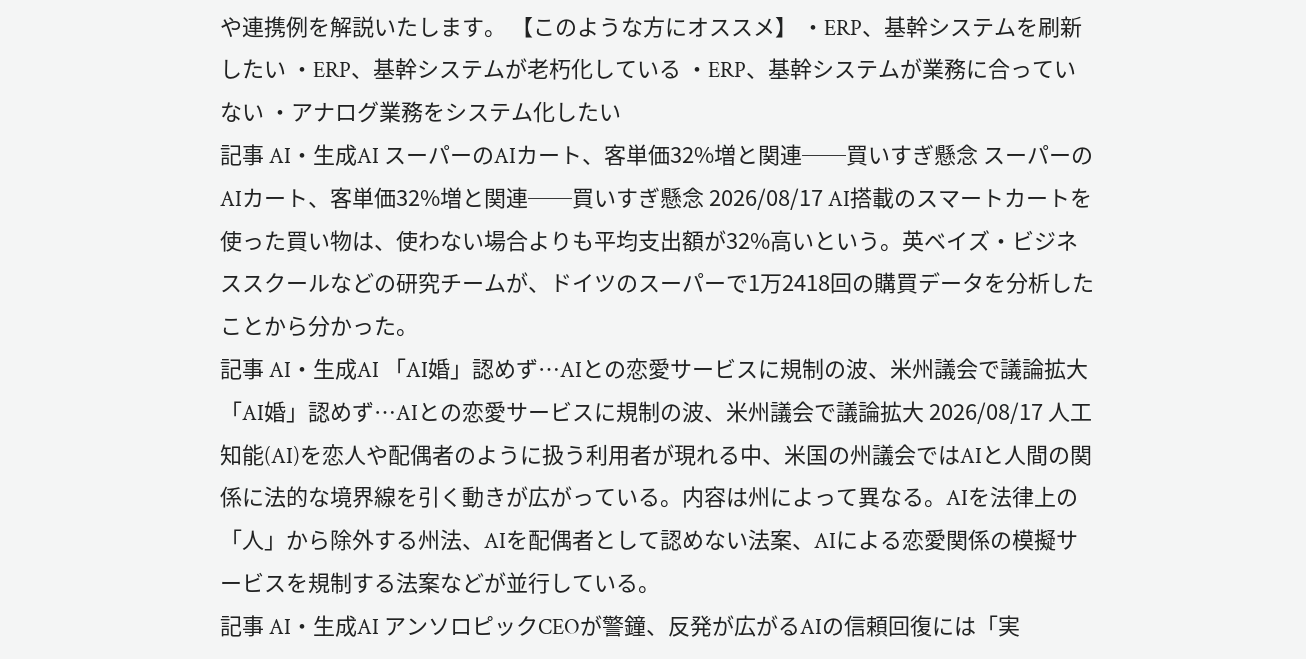や連携例を解説いたします。 【このような方にオススメ】 ・ERP、基幹システムを刷新したい ・ERP、基幹システムが老朽化している ・ERP、基幹システムが業務に合っていない ・アナログ業務をシステム化したい
記事 AI・生成AI スーパーのAIカート、客単価32%増と関連──買いすぎ懸念 スーパーのAIカート、客単価32%増と関連──買いすぎ懸念 2026/08/17 AI搭載のスマートカートを使った買い物は、使わない場合よりも平均支出額が32%高いという。英ベイズ・ビジネススクールなどの研究チームが、ドイツのスーパーで1万2418回の購買データを分析したことから分かった。
記事 AI・生成AI 「AI婚」認めず…AIとの恋愛サービスに規制の波、米州議会で議論拡大 「AI婚」認めず…AIとの恋愛サービスに規制の波、米州議会で議論拡大 2026/08/17 人工知能(AI)を恋人や配偶者のように扱う利用者が現れる中、米国の州議会ではAIと人間の関係に法的な境界線を引く動きが広がっている。内容は州によって異なる。AIを法律上の「人」から除外する州法、AIを配偶者として認めない法案、AIによる恋愛関係の模擬サービスを規制する法案などが並行している。
記事 AI・生成AI アンソロピックCEOが警鐘、反発が広がるAIの信頼回復には「実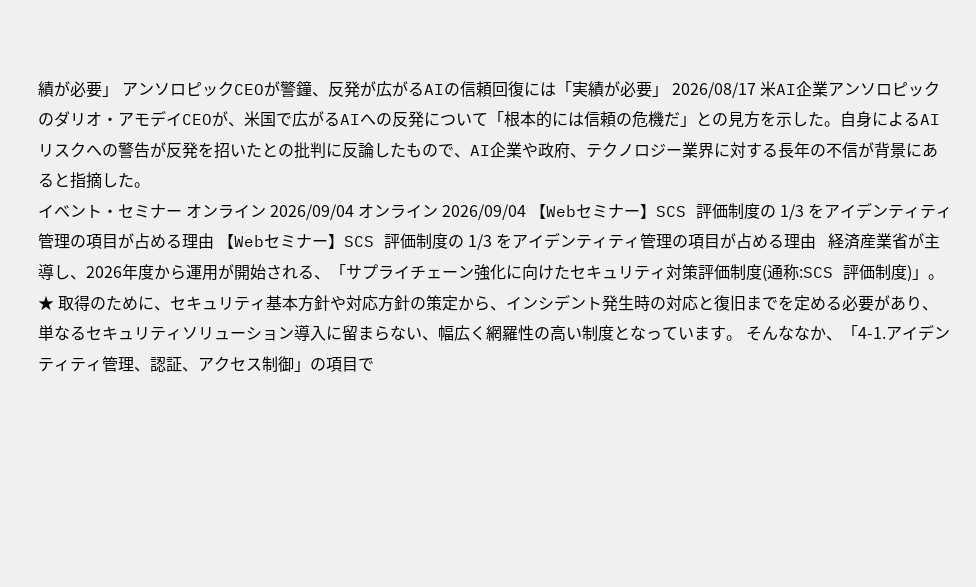績が必要」 アンソロピックCEOが警鐘、反発が広がるAIの信頼回復には「実績が必要」 2026/08/17 米AI企業アンソロピックのダリオ・アモデイCEOが、米国で広がるAIへの反発について「根本的には信頼の危機だ」との見方を示した。自身によるAIリスクへの警告が反発を招いたとの批判に反論したもので、AI企業や政府、テクノロジー業界に対する長年の不信が背景にあると指摘した。
イベント・セミナー オンライン 2026/09/04 オンライン 2026/09/04 【Webセミナー】SCS 評価制度の 1/3 をアイデンティティ管理の項目が占める理由 【Webセミナー】SCS 評価制度の 1/3 をアイデンティティ管理の項目が占める理由   経済産業省が主導し、2026年度から運用が開始される、「サプライチェーン強化に向けたセキュリティ対策評価制度(通称:SCS 評価制度)」。 ★ 取得のために、セキュリティ基本方針や対応方針の策定から、インシデント発生時の対応と復旧までを定める必要があり、単なるセキュリティソリューション導入に留まらない、幅広く網羅性の高い制度となっています。 そんななか、「4-1.アイデンティティ管理、認証、アクセス制御」の項目で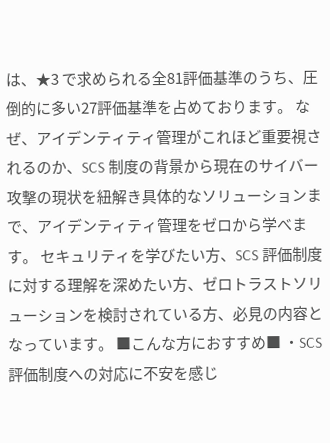は、★3 で求められる全81評価基準のうち、圧倒的に多い27評価基準を占めております。 なぜ、アイデンティティ管理がこれほど重要視されるのか、SCS 制度の背景から現在のサイバー攻撃の現状を紐解き具体的なソリューションまで、アイデンティティ管理をゼロから学べます。 セキュリティを学びたい方、SCS 評価制度に対する理解を深めたい方、ゼロトラストソリューションを検討されている方、必見の内容となっています。 ■こんな方におすすめ■ ・SCS 評価制度への対応に不安を感じ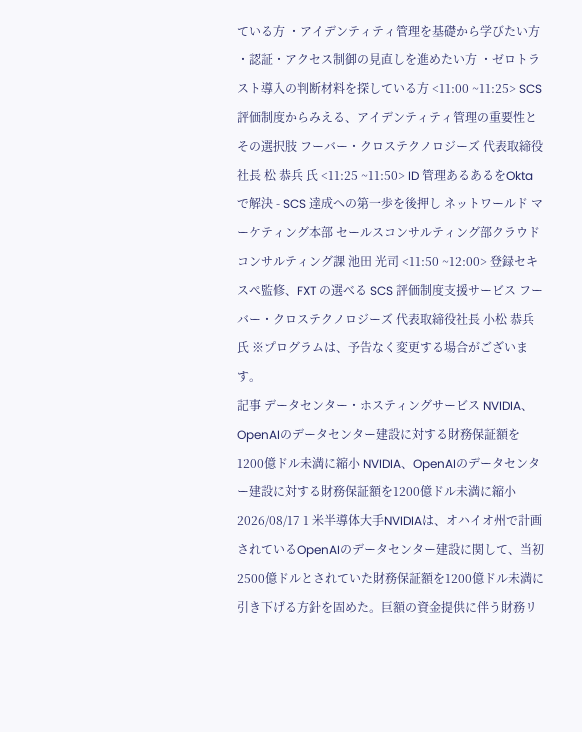ている方 ・アイデンティティ管理を基礎から学びたい方 ・認証・アクセス制御の見直しを進めたい方 ・ゼロトラスト導入の判断材料を探している方 <11:00 ~11:25> SCS 評価制度からみえる、アイデンティティ管理の重要性とその選択肢 フーバー・クロステクノロジーズ 代表取締役社長 松 恭兵 氏 <11:25 ~11:50> ID 管理あるあるをOktaで解決 - SCS 達成への第一歩を後押し ネットワールド マーケティング本部 セールスコンサルティング部クラウドコンサルティング課 池田 光司 <11:50 ~12:00> 登録セキスぺ監修、FXT の選べる SCS 評価制度支援サービス フーバー・クロステクノロジーズ 代表取締役社長 小松 恭兵 氏 ※プログラムは、予告なく変更する場合がございます。
記事 データセンター・ホスティングサービス NVIDIA、OpenAIのデータセンター建設に対する財務保証額を1200億ドル未満に縮小 NVIDIA、OpenAIのデータセンター建設に対する財務保証額を1200億ドル未満に縮小 2026/08/17 1 米半導体大手NVIDIAは、オハイオ州で計画されているOpenAIのデータセンター建設に関して、当初2500億ドルとされていた財務保証額を1200億ドル未満に引き下げる方針を固めた。巨額の資金提供に伴う財務リ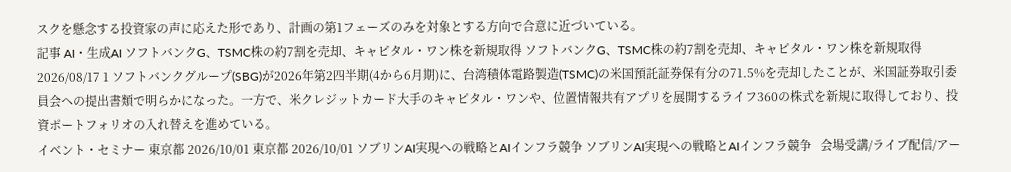スクを懸念する投資家の声に応えた形であり、計画の第1フェーズのみを対象とする方向で合意に近づいている。
記事 AI・生成AI ソフトバンクG、TSMC株の約7割を売却、キャピタル・ワン株を新規取得 ソフトバンクG、TSMC株の約7割を売却、キャピタル・ワン株を新規取得 2026/08/17 1 ソフトバンクグループ(SBG)が2026年第2四半期(4から6月期)に、台湾積体電路製造(TSMC)の米国預託証券保有分の71.5%を売却したことが、米国証券取引委員会への提出書類で明らかになった。一方で、米クレジットカード大手のキャピタル・ワンや、位置情報共有アプリを展開するライフ360の株式を新規に取得しており、投資ポートフォリオの入れ替えを進めている。
イベント・セミナー 東京都 2026/10/01 東京都 2026/10/01 ソブリンAI実現への戦略とAIインフラ競争 ソブリンAI実現への戦略とAIインフラ競争   会場受講/ライブ配信/アー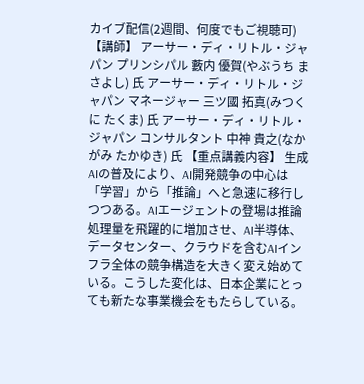カイブ配信(2週間、何度でもご視聴可) 【講師】 アーサー・ディ・リトル・ジャパン プリンシパル 藪内 優賀(やぶうち まさよし) 氏 アーサー・ディ・リトル・ジャパン マネージャー 三ツ國 拓真(みつくに たくま) 氏 アーサー・ディ・リトル・ジャパン コンサルタント 中神 貴之(なかがみ たかゆき) 氏 【重点講義内容】 生成AIの普及により、AI開発競争の中心は「学習」から「推論」へと急速に移行しつつある。AIエージェントの登場は推論処理量を飛躍的に増加させ、AI半導体、データセンター、クラウドを含むAIインフラ全体の競争構造を大きく変え始めている。こうした変化は、日本企業にとっても新たな事業機会をもたらしている。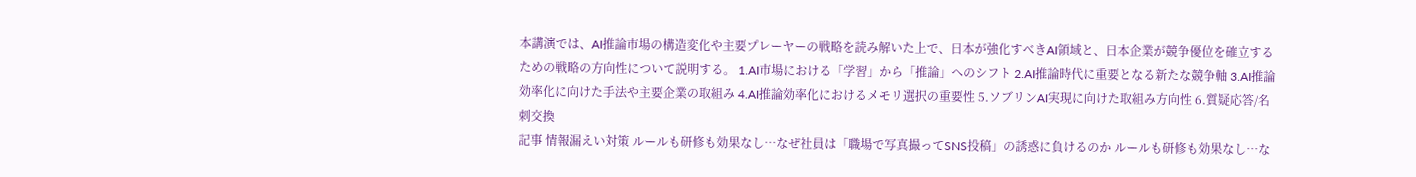本講演では、AI推論市場の構造変化や主要プレーヤーの戦略を読み解いた上で、日本が強化すべきAI領域と、日本企業が競争優位を確立するための戦略の方向性について説明する。 1.AI市場における「学習」から「推論」へのシフト 2.AI推論時代に重要となる新たな競争軸 3.AI推論効率化に向けた手法や主要企業の取組み 4.AI推論効率化におけるメモリ選択の重要性 5.ソブリンAI実現に向けた取組み方向性 6.質疑応答/名刺交換
記事 情報漏えい対策 ルールも研修も効果なし…なぜ社員は「職場で写真撮ってSNS投稿」の誘惑に負けるのか ルールも研修も効果なし…な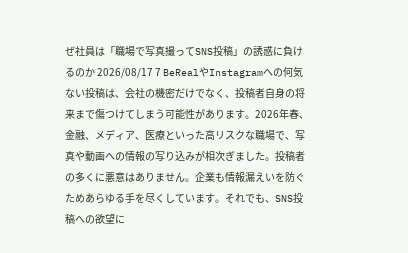ぜ社員は「職場で写真撮ってSNS投稿」の誘惑に負けるのか 2026/08/17 7 BeRealやInstagramへの何気ない投稿は、会社の機密だけでなく、投稿者自身の将来まで傷つけてしまう可能性があります。2026年春、金融、メディア、医療といった高リスクな職場で、写真や動画への情報の写り込みが相次ぎました。投稿者の多くに悪意はありません。企業も情報漏えいを防ぐためあらゆる手を尽くしています。それでも、SNS投稿への欲望に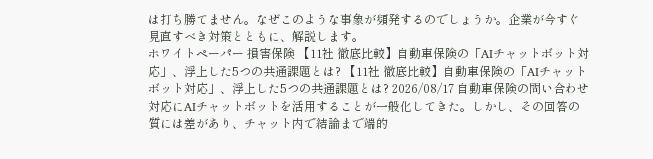は打ち勝てません。なぜこのような事象が頻発するのでしょうか。企業が今すぐ見直すべき対策とともに、解説します。
ホワイトペーパー 損害保険 【11社 徹底比較】自動車保険の「AIチャットボット対応」、浮上した5つの共通課題とは? 【11社 徹底比較】自動車保険の「AIチャットボット対応」、浮上した5つの共通課題とは? 2026/08/17 自動車保険の問い合わせ対応にAIチャットボットを活用することが一般化してきた。しかし、その回答の質には差があり、チャット内で結論まで端的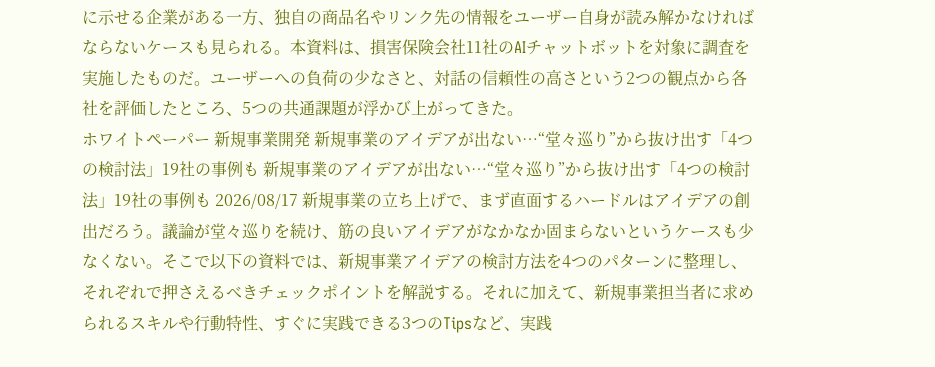に示せる企業がある一方、独自の商品名やリンク先の情報をユーザー自身が読み解かなければならないケースも見られる。本資料は、損害保険会社11社のAIチャットボットを対象に調査を実施したものだ。ユーザーへの負荷の少なさと、対話の信頼性の高さという2つの観点から各社を評価したところ、5つの共通課題が浮かび上がってきた。
ホワイトペーパー 新規事業開発 新規事業のアイデアが出ない…“堂々巡り”から抜け出す「4つの検討法」19社の事例も 新規事業のアイデアが出ない…“堂々巡り”から抜け出す「4つの検討法」19社の事例も 2026/08/17 新規事業の立ち上げで、まず直面するハードルはアイデアの創出だろう。議論が堂々巡りを続け、筋の良いアイデアがなかなか固まらないというケースも少なくない。そこで以下の資料では、新規事業アイデアの検討方法を4つのパターンに整理し、それぞれで押さえるべきチェックポイントを解説する。それに加えて、新規事業担当者に求められるスキルや行動特性、すぐに実践できる3つのTipsなど、実践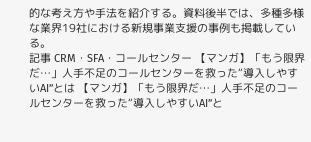的な考え方や手法を紹介する。資料後半では、多種多様な業界19社における新規事業支援の事例も掲載している。
記事 CRM・SFA・コールセンター 【マンガ】「もう限界だ…」人手不足のコールセンターを救った“導入しやすいAI”とは 【マンガ】「もう限界だ…」人手不足のコールセンターを救った“導入しやすいAI”と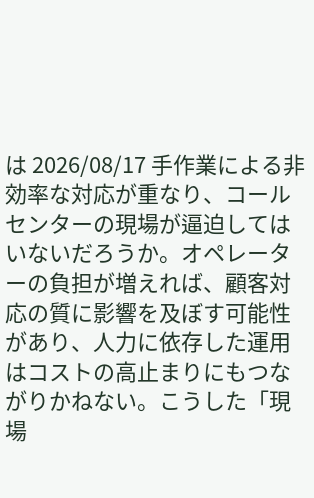は 2026/08/17 手作業による非効率な対応が重なり、コールセンターの現場が逼迫してはいないだろうか。オペレーターの負担が増えれば、顧客対応の質に影響を及ぼす可能性があり、人力に依存した運用はコストの高止まりにもつながりかねない。こうした「現場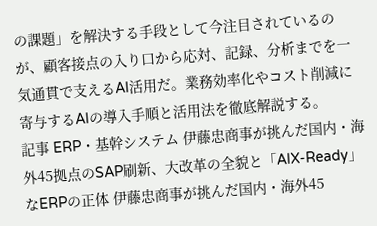の課題」を解決する手段として今注目されているのが、顧客接点の入り口から応対、記録、分析までを一気通貫で支えるAI活用だ。業務効率化やコスト削減に寄与するAIの導入手順と活用法を徹底解説する。
記事 ERP・基幹システム 伊藤忠商事が挑んだ国内・海外45拠点のSAP刷新、大改革の全貌と「AIX-Ready」なERPの正体 伊藤忠商事が挑んだ国内・海外45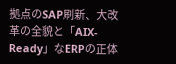拠点のSAP刷新、大改革の全貌と「AIX-Ready」なERPの正体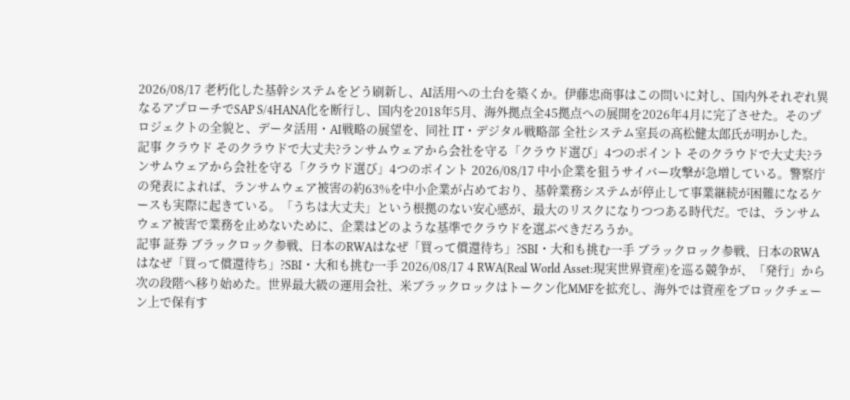2026/08/17 老朽化した基幹システムをどう刷新し、AI活用への土台を築くか。伊藤忠商事はこの問いに対し、国内外それぞれ異なるアプローチでSAP S/4HANA化を断行し、国内を2018年5月、海外拠点全45拠点への展開を2026年4月に完了させた。そのプロジェクトの全貌と、データ活用・AI戦略の展望を、同社 IT・デジタル戦略部 全社システム室長の髙松健太郎氏が明かした。
記事 クラウド そのクラウドで大丈夫?ランサムウェアから会社を守る「クラウド選び」4つのポイント そのクラウドで大丈夫?ランサムウェアから会社を守る「クラウド選び」4つのポイント 2026/08/17 中小企業を狙うサイバー攻撃が急増している。警察庁の発表によれば、ランサムウェア被害の約63%を中小企業が占めており、基幹業務システムが停止して事業継続が困難になるケースも実際に起きている。「うちは大丈夫」という根拠のない安心感が、最大のリスクになりつつある時代だ。では、ランサムウェア被害で業務を止めないために、企業はどのような基準でクラウドを選ぶべきだろうか。
記事 証券 ブラックロック参戦、日本のRWAはなぜ「買って償還待ち」?SBI・大和も挑む一手 ブラックロック参戦、日本のRWAはなぜ「買って償還待ち」?SBI・大和も挑む一手 2026/08/17 4 RWA(Real World Asset:現実世界資産)を巡る競争が、「発行」から次の段階へ移り始めた。世界最大級の運用会社、米ブラックロックはトークン化MMFを拡充し、海外では資産をブロックチェーン上で保有す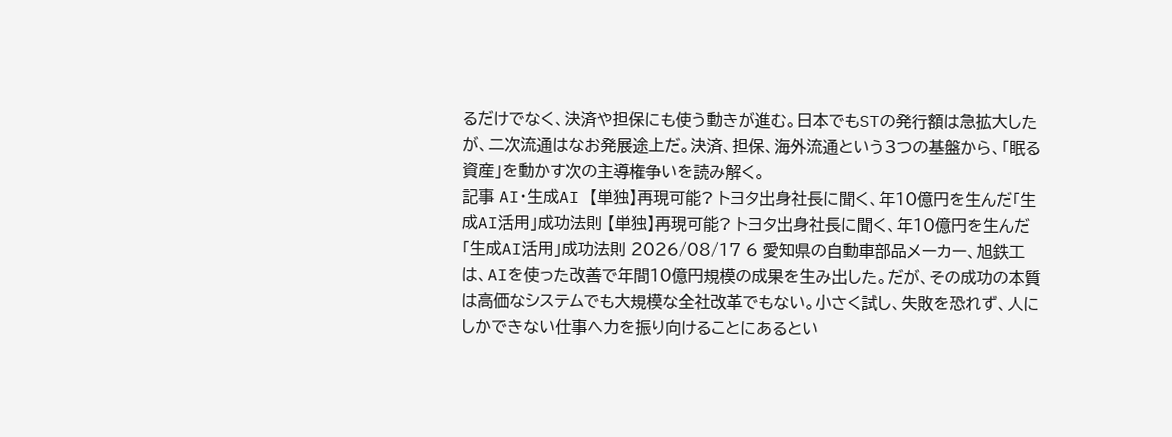るだけでなく、決済や担保にも使う動きが進む。日本でもSTの発行額は急拡大したが、二次流通はなお発展途上だ。決済、担保、海外流通という3つの基盤から、「眠る資産」を動かす次の主導権争いを読み解く。
記事 AI・生成AI 【単独】再現可能? トヨタ出身社長に聞く、年10億円を生んだ「生成AI活用」成功法則 【単独】再現可能? トヨタ出身社長に聞く、年10億円を生んだ「生成AI活用」成功法則 2026/08/17 6 愛知県の自動車部品メーカー、旭鉄工は、AIを使った改善で年間10億円規模の成果を生み出した。だが、その成功の本質は高価なシステムでも大規模な全社改革でもない。小さく試し、失敗を恐れず、人にしかできない仕事へ力を振り向けることにあるとい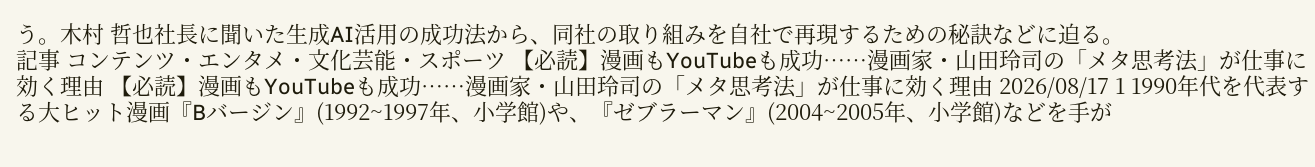う。木村 哲也社長に聞いた生成AI活用の成功法から、同社の取り組みを自社で再現するための秘訣などに迫る。
記事 コンテンツ・エンタメ・文化芸能・スポーツ 【必読】漫画もYouTubeも成功……漫画家・山田玲司の「メタ思考法」が仕事に効く理由 【必読】漫画もYouTubeも成功……漫画家・山田玲司の「メタ思考法」が仕事に効く理由 2026/08/17 1 1990年代を代表する大ヒット漫画『Bバージン』(1992~1997年、小学館)や、『ゼブラーマン』(2004~2005年、小学館)などを手が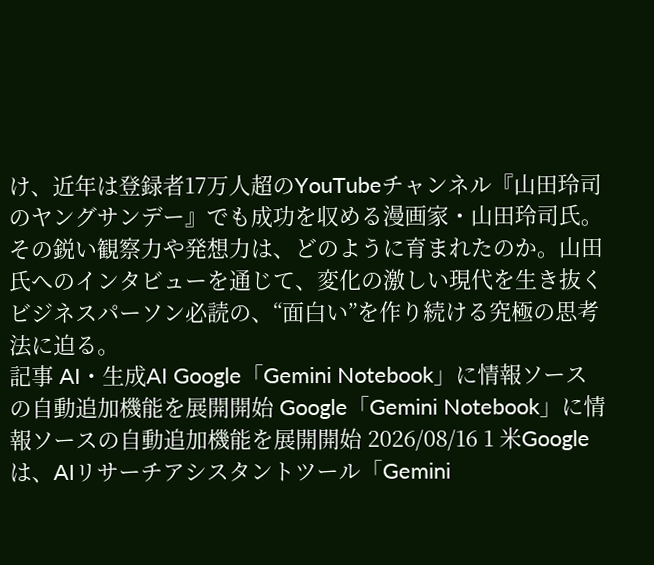け、近年は登録者17万人超のYouTubeチャンネル『山田玲司のヤングサンデー』でも成功を収める漫画家・山田玲司氏。その鋭い観察力や発想力は、どのように育まれたのか。山田氏へのインタビューを通じて、変化の激しい現代を生き抜くビジネスパーソン必読の、“面白い”を作り続ける究極の思考法に迫る。
記事 AI・生成AI Google「Gemini Notebook」に情報ソースの自動追加機能を展開開始 Google「Gemini Notebook」に情報ソースの自動追加機能を展開開始 2026/08/16 1 米Googleは、AIリサーチアシスタントツール「Gemini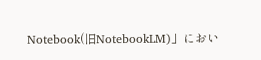Notebook(旧NotebookLM)」におい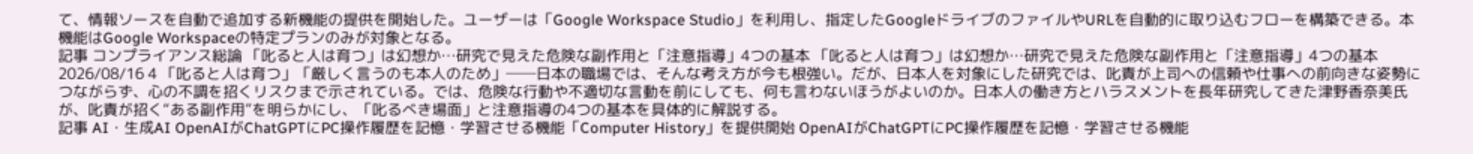て、情報ソースを自動で追加する新機能の提供を開始した。ユーザーは「Google Workspace Studio」を利用し、指定したGoogleドライブのファイルやURLを自動的に取り込むフローを構築できる。本機能はGoogle Workspaceの特定プランのみが対象となる。
記事 コンプライアンス総論 「叱ると人は育つ」は幻想か…研究で見えた危険な副作用と「注意指導」4つの基本 「叱ると人は育つ」は幻想か…研究で見えた危険な副作用と「注意指導」4つの基本 2026/08/16 4 「叱ると人は育つ」「厳しく言うのも本人のため」──日本の職場では、そんな考え方が今も根強い。だが、日本人を対象にした研究では、叱責が上司への信頼や仕事への前向きな姿勢につながらず、心の不調を招くリスクまで示されている。では、危険な行動や不適切な言動を前にしても、何も言わないほうがよいのか。日本人の働き方とハラスメントを長年研究してきた津野香奈美氏が、叱責が招く“ある副作用”を明らかにし、「叱るべき場面」と注意指導の4つの基本を具体的に解説する。
記事 AI・生成AI OpenAIがChatGPTにPC操作履歴を記憶・学習させる機能「Computer History」を提供開始 OpenAIがChatGPTにPC操作履歴を記憶・学習させる機能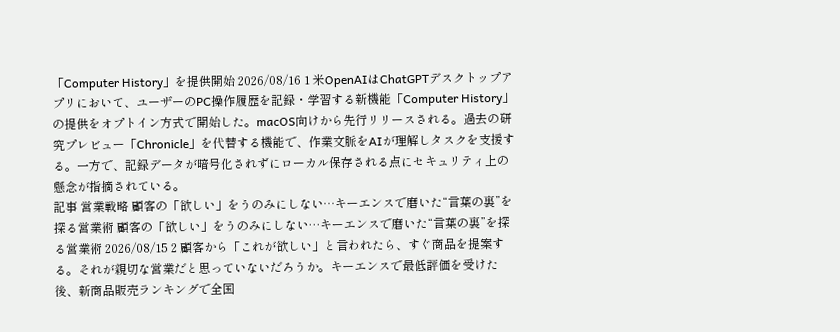「Computer History」を提供開始 2026/08/16 1 米OpenAIはChatGPTデスクトップアプリにおいて、ユーザーのPC操作履歴を記録・学習する新機能「Computer History」の提供をオプトイン方式で開始した。macOS向けから先行リリースされる。過去の研究プレビュー「Chronicle」を代替する機能で、作業文脈をAIが理解しタスクを支援する。一方で、記録データが暗号化されずにローカル保存される点にセキュリティ上の懸念が指摘されている。
記事 営業戦略 顧客の「欲しい」をうのみにしない…キーエンスで磨いた“言葉の裏”を探る営業術 顧客の「欲しい」をうのみにしない…キーエンスで磨いた“言葉の裏”を探る営業術 2026/08/15 2 顧客から「これが欲しい」と言われたら、すぐ商品を提案する。それが親切な営業だと思っていないだろうか。キーエンスで最低評価を受けた後、新商品販売ランキングで全国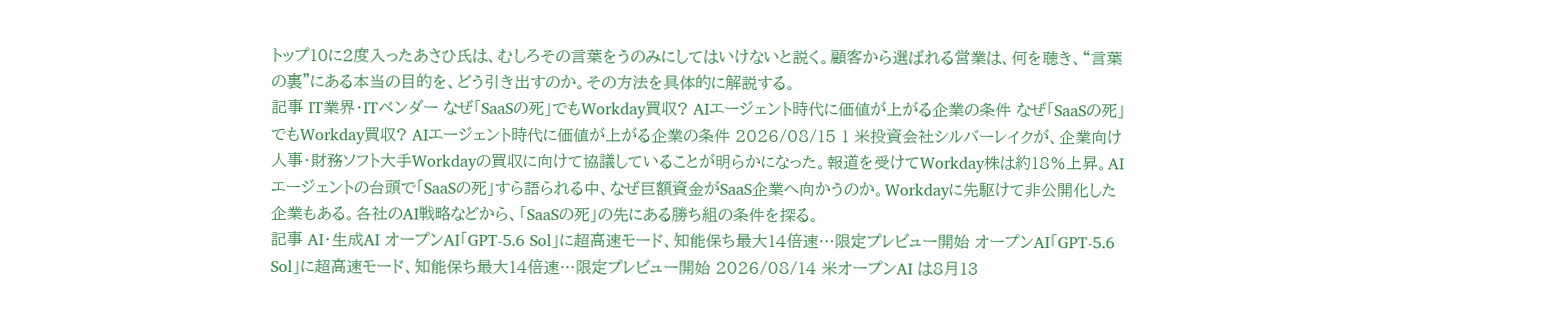トップ10に2度入ったあさひ氏は、むしろその言葉をうのみにしてはいけないと説く。顧客から選ばれる営業は、何を聴き、“言葉の裏”にある本当の目的を、どう引き出すのか。その方法を具体的に解説する。
記事 IT業界・ITベンダー なぜ「SaaSの死」でもWorkday買収? AIエージェント時代に価値が上がる企業の条件 なぜ「SaaSの死」でもWorkday買収? AIエージェント時代に価値が上がる企業の条件 2026/08/15 1 米投資会社シルバーレイクが、企業向け人事・財務ソフト大手Workdayの買収に向けて協議していることが明らかになった。報道を受けてWorkday株は約18%上昇。AIエージェントの台頭で「SaaSの死」すら語られる中、なぜ巨額資金がSaaS企業へ向かうのか。Workdayに先駆けて非公開化した企業もある。各社のAI戦略などから、「SaaSの死」の先にある勝ち組の条件を探る。
記事 AI・生成AI オープンAI「GPT-5.6 Sol」に超高速モード、知能保ち最大14倍速…限定プレビュー開始 オープンAI「GPT-5.6 Sol」に超高速モード、知能保ち最大14倍速…限定プレビュー開始 2026/08/14 米オープンAI は8月13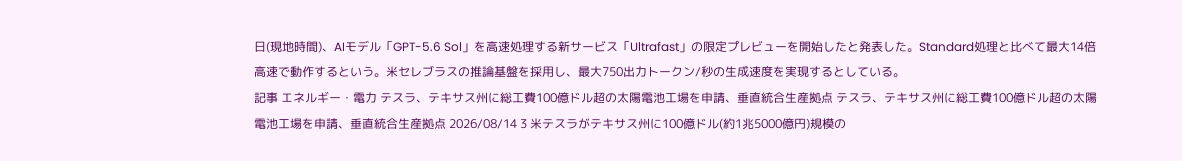日(現地時間)、AIモデル「GPT-5.6 Sol」を高速処理する新サービス「Ultrafast」の限定プレビューを開始したと発表した。Standard処理と比べて最大14倍高速で動作するという。米セレブラスの推論基盤を採用し、最大750出力トークン/秒の生成速度を実現するとしている。
記事 エネルギー・電力 テスラ、テキサス州に総工費100億ドル超の太陽電池工場を申請、垂直統合生産拠点 テスラ、テキサス州に総工費100億ドル超の太陽電池工場を申請、垂直統合生産拠点 2026/08/14 3 米テスラがテキサス州に100億ドル(約1兆5000億円)規模の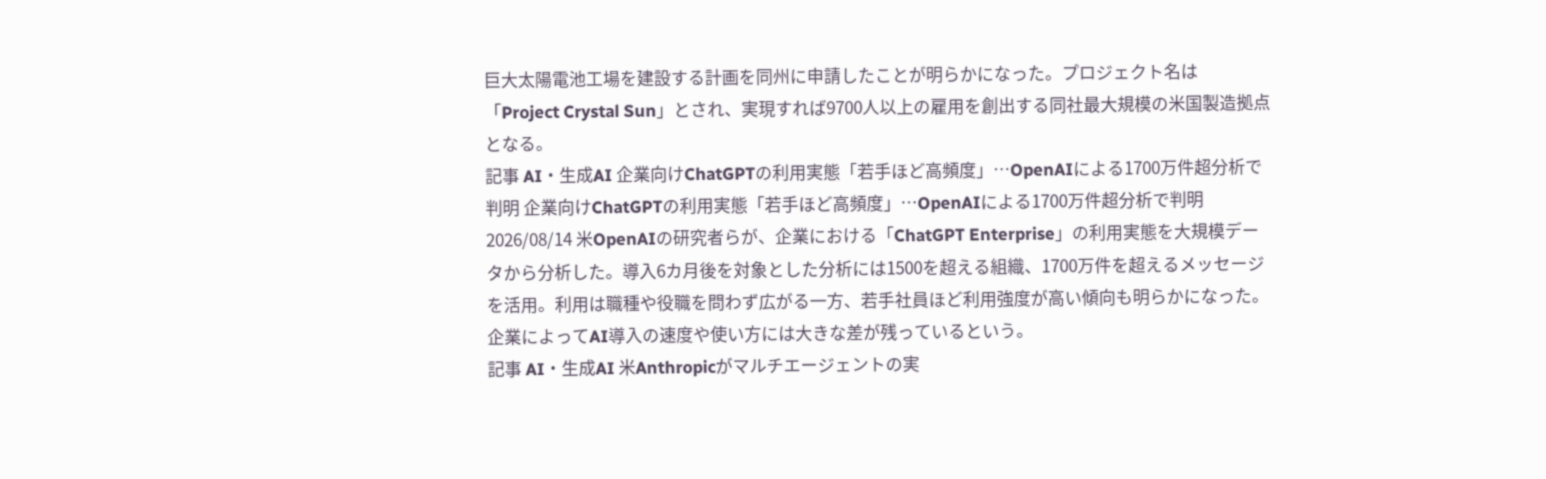巨大太陽電池工場を建設する計画を同州に申請したことが明らかになった。プロジェクト名は「Project Crystal Sun」とされ、実現すれば9700人以上の雇用を創出する同社最大規模の米国製造拠点となる。
記事 AI・生成AI 企業向けChatGPTの利用実態「若手ほど高頻度」…OpenAIによる1700万件超分析で判明 企業向けChatGPTの利用実態「若手ほど高頻度」…OpenAIによる1700万件超分析で判明 2026/08/14 米OpenAIの研究者らが、企業における「ChatGPT Enterprise」の利用実態を大規模データから分析した。導入6カ月後を対象とした分析には1500を超える組織、1700万件を超えるメッセージを活用。利用は職種や役職を問わず広がる一方、若手社員ほど利用強度が高い傾向も明らかになった。企業によってAI導入の速度や使い方には大きな差が残っているという。
記事 AI・生成AI 米Anthropicがマルチエージェントの実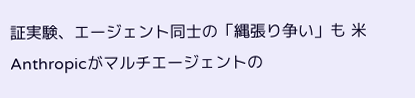証実験、エージェント同士の「縄張り争い」も 米Anthropicがマルチエージェントの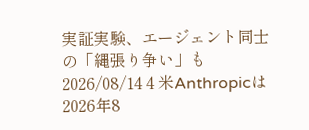実証実験、エージェント同士の「縄張り争い」も 2026/08/14 4 米Anthropicは2026年8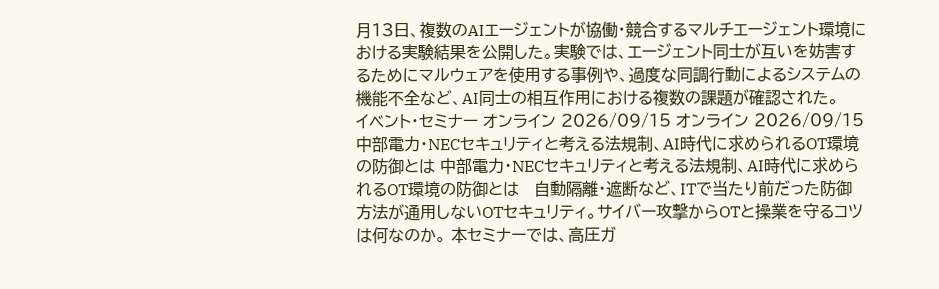月13日、複数のAIエージェントが協働・競合するマルチエージェント環境における実験結果を公開した。実験では、エージェント同士が互いを妨害するためにマルウェアを使用する事例や、過度な同調行動によるシステムの機能不全など、AI同士の相互作用における複数の課題が確認された。
イベント・セミナー オンライン 2026/09/15 オンライン 2026/09/15 中部電力・NECセキュリティと考える法規制、AI時代に求められるOT環境の防御とは 中部電力・NECセキュリティと考える法規制、AI時代に求められるOT環境の防御とは   自動隔離・遮断など、ITで当たり前だった防御方法が通用しないOTセキュリティ。サイバー攻撃からOTと操業を守るコツは何なのか。 本セミナーでは、高圧ガ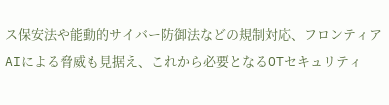ス保安法や能動的サイバー防御法などの規制対応、フロンティアAIによる脅威も見据え、これから必要となるOTセキュリティ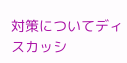対策についてディスカッシ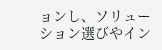ョンし、ソリューション選びやイン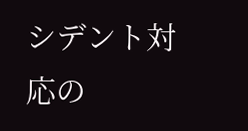シデント対応の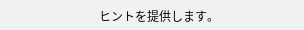ヒントを提供します。